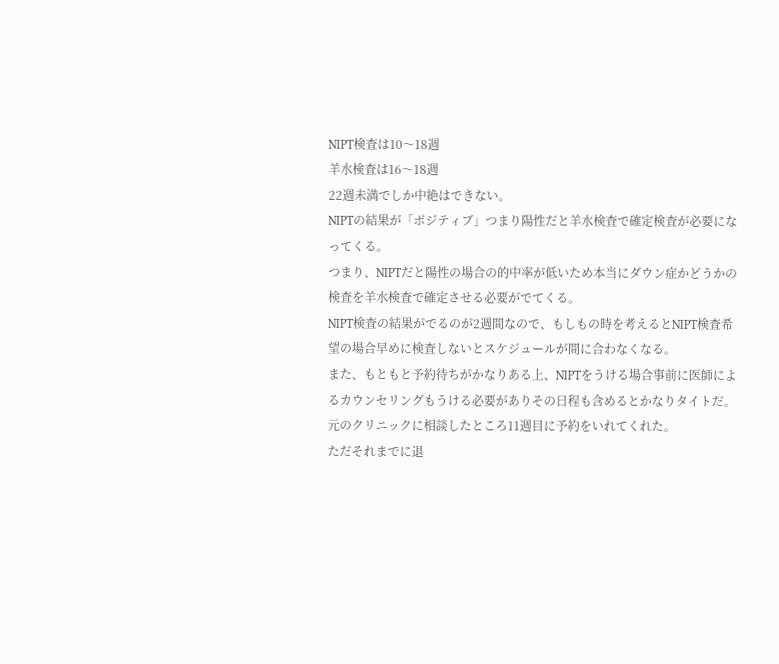NIPT検査は10〜18週
羊水検査は16〜18週
22週未満でしか中絶はできない。
NIPTの結果が「ポジティブ」つまり陽性だと羊水検査で確定検査が必要になってくる。
つまり、NIPTだと陽性の場合の的中率が低いため本当にダウン症かどうかの検査を羊水検査で確定させる必要がでてくる。
NIPT検査の結果がでるのが2週間なので、もしもの時を考えるとNIPT検査希望の場合早めに検査しないとスケジュールが間に合わなくなる。
また、もともと予約待ちがかなりある上、NIPTをうける場合事前に医師によるカウンセリングもうける必要がありその日程も含めるとかなりタイトだ。
元のクリニックに相談したところ11週目に予約をいれてくれた。
ただそれまでに退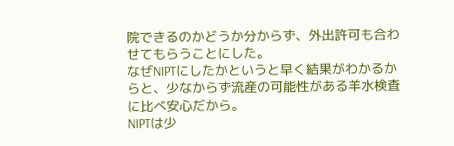院できるのかどうか分からず、外出許可も合わせてもらうことにした。
なぜNIPTにしたかというと早く結果がわかるからと、少なからず流産の可能性がある羊水検査に比べ安心だから。
NIPTは少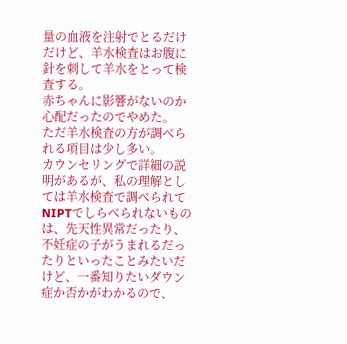量の血液を注射でとるだけだけど、羊水検査はお腹に針を刺して羊水をとって検査する。
赤ちゃんに影響がないのか心配だったのでやめた。
ただ羊水検査の方が調べられる項目は少し多い。
カウンセリングで詳細の説明があるが、私の理解としては羊水検査で調べられてNIPTでしらべられないものは、先天性異常だったり、不妊症の子がうまれるだったりといったことみたいだけど、一番知りたいダウン症か否かがわかるので、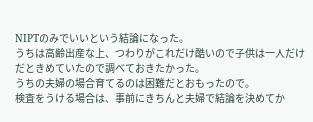NIPTのみでいいという結論になった。
うちは高齢出産な上、つわりがこれだけ酷いので子供は一人だけだときめていたので調べておきたかった。
うちの夫婦の場合育てるのは困難だとおもったので。
検査をうける場合は、事前にきちんと夫婦で結論を決めてか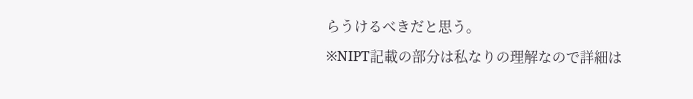らうけるべきだと思う。
※NIPT記載の部分は私なりの理解なので詳細は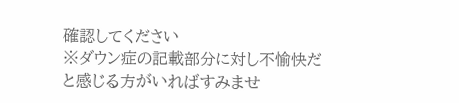確認してください
※ダウン症の記載部分に対し不愉快だと感じる方がいればすみませ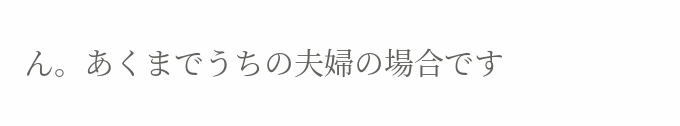ん。あくまでうちの夫婦の場合です